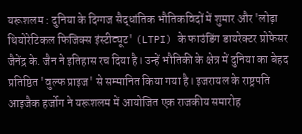यरूशलम : दुनिया के दिग्गज सैद्धांतिक भौतिकविदों में शुमार और 'लोढ़ा थियोरेटिकल फिजिक्स इंस्टीट्यूट' (LTPI) के फाउंडिंग डायरेक्टर प्रोफेसर जैनेंद्र के. जैन ने इतिहास रच दिया है। उन्हें भौतिकी के क्षेत्र में दुनिया का बेहद प्रतिष्ठित 'वुल्फ प्राइज' से सम्मानित किया गया है। इजरायल के राष्ट्रपति आइजैक हर्जोग ने यरूशलम में आयोजित एक राजकीय समारोह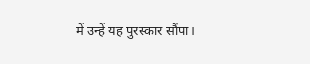में उन्हें यह पुरस्कार सौंपा।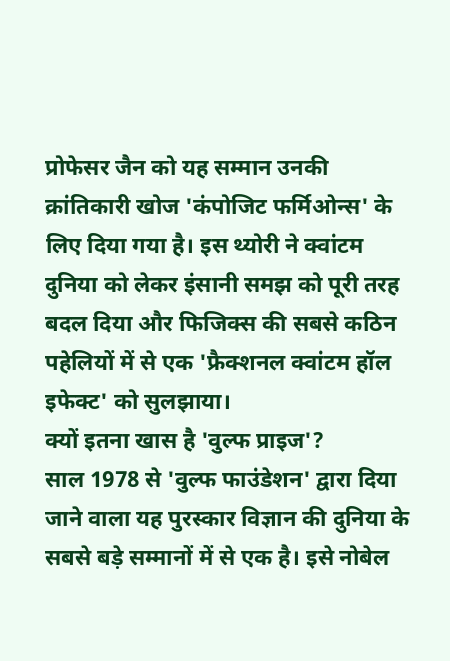प्रोफेसर जैन को यह सम्मान उनकी क्रांतिकारी खोज 'कंपोजिट फर्मिओन्स' के लिए दिया गया है। इस थ्योरी ने क्वांटम दुनिया को लेकर इंसानी समझ को पूरी तरह बदल दिया और फिजिक्स की सबसे कठिन पहेलियों में से एक 'फ्रैक्शनल क्वांटम हॉल इफेक्ट' को सुलझाया।
क्यों इतना खास है 'वुल्फ प्राइज'?
साल 1978 से 'वुल्फ फाउंडेशन' द्वारा दिया जाने वाला यह पुरस्कार विज्ञान की दुनिया के सबसे बड़े सम्मानों में से एक है। इसे नोबेल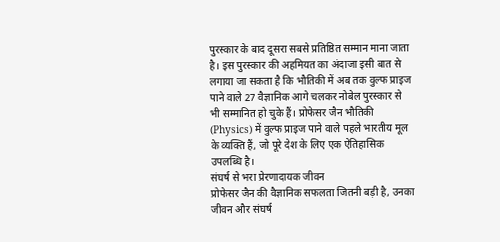पुरस्कार के बाद दूसरा सबसे प्रतिष्ठित सम्मान माना जाता है। इस पुरस्कार की अहमियत का अंदाजा इसी बात से लगाया जा सकता है कि भौतिकी में अब तक वुल्फ प्राइज पाने वाले 27 वैज्ञानिक आगे चलकर नोबेल पुरस्कार से भी सम्मानित हो चुके हैं। प्रोफेसर जैन भौतिकी (Physics) में वुल्फ प्राइज पाने वाले पहले भारतीय मूल के व्यक्ति हैं, जो पूरे देश के लिए एक ऐतिहासिक उपलब्धि है।
संघर्ष से भरा प्रेरणादायक जीवन
प्रोफेसर जैन की वैज्ञानिक सफलता जितनी बड़ी है, उनका जीवन और संघर्ष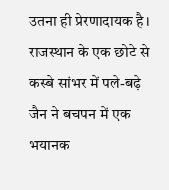उतना ही प्रेरणादायक है। राजस्थान के एक छोटे से कस्बे सांभर में पले-बढ़े जैन ने बचपन में एक भयानक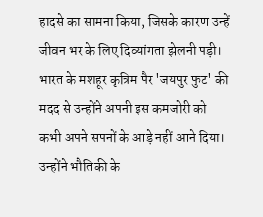हादसे का सामना किया, जिसके कारण उन्हें जीवन भर के लिए दिव्यांगता झेलनी पड़ी। भारत के मशहूर कृत्रिम पैर 'जयपुर फुट' की मदद से उन्होंने अपनी इस कमजोरी को कभी अपने सपनों के आड़े नहीं आने दिया।
उन्होंने भौतिकी के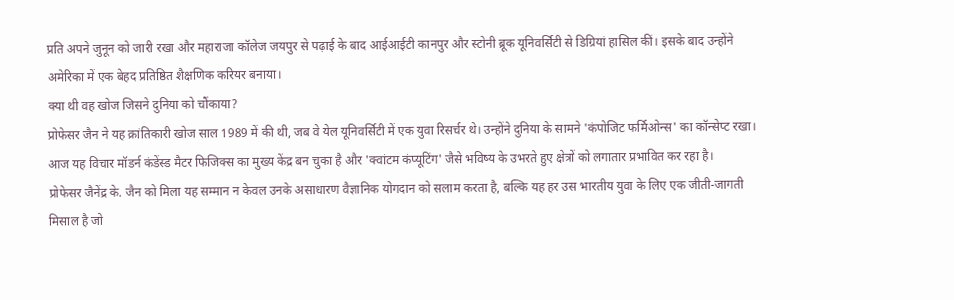प्रति अपने जुनून को जारी रखा और महाराजा कॉलेज जयपुर से पढ़ाई के बाद आईआईटी कानपुर और स्टोनी ब्रूक यूनिवर्सिटी से डिग्रियां हासिल कीं। इसके बाद उन्होंने अमेरिका में एक बेहद प्रतिष्ठित शैक्षणिक करियर बनाया।
क्या थी वह खोज जिसने दुनिया को चौंकाया?
प्रोफेसर जैन ने यह क्रांतिकारी खोज साल 1989 में की थी, जब वे येल यूनिवर्सिटी में एक युवा रिसर्चर थे। उन्होंने दुनिया के सामने 'कंपोजिट फर्मिओन्स' का कॉन्सेप्ट रखा। आज यह विचार मॉडर्न कंडेंस्ड मैटर फिजिक्स का मुख्य केंद्र बन चुका है और 'क्वांटम कंप्यूटिंग' जैसे भविष्य के उभरते हुए क्षेत्रों को लगातार प्रभावित कर रहा है।
प्रोफेसर जैनेंद्र के. जैन को मिला यह सम्मान न केवल उनके असाधारण वैज्ञानिक योगदान को सलाम करता है, बल्कि यह हर उस भारतीय युवा के लिए एक जीती-जागती मिसाल है जो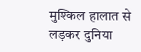मुश्किल हालात से लड़कर दुनिया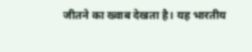जीतने का ख्वाब देखता है। यह भारतीय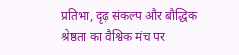प्रतिभा, दृढ़ संकल्प और बौद्धिक श्रेष्ठता का वैश्विक मंच पर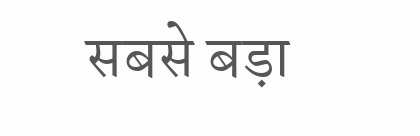सबसे बड़ा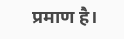प्रमाण है।